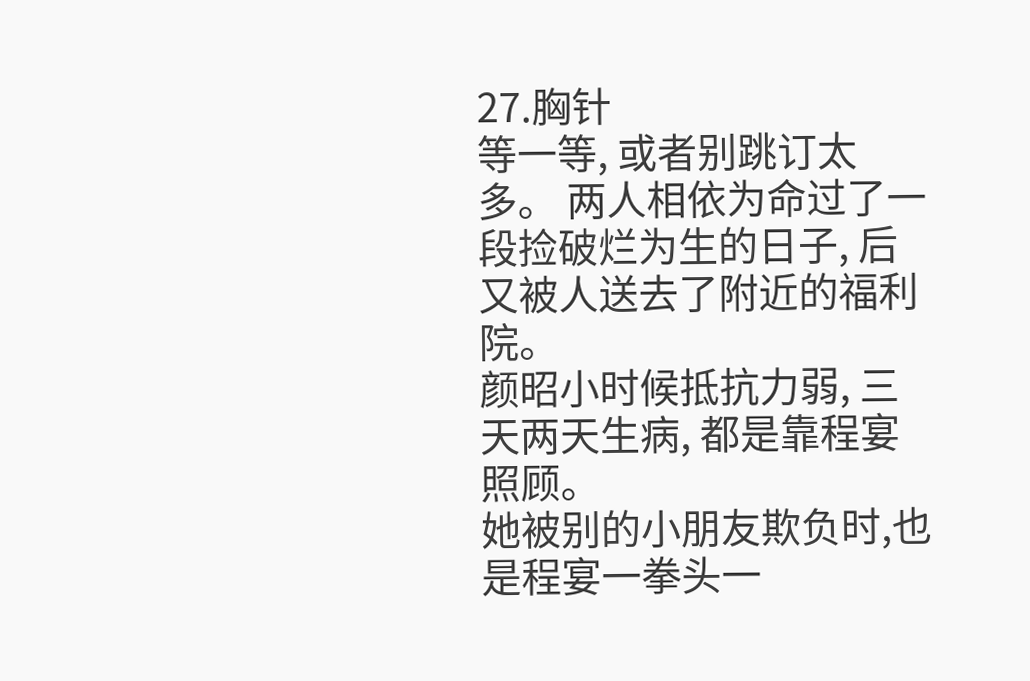27.胸针
等一等, 或者别跳订太多。 两人相依为命过了一段捡破烂为生的日子, 后又被人送去了附近的福利院。
颜昭小时候抵抗力弱, 三天两天生病, 都是靠程宴照顾。
她被别的小朋友欺负时,也是程宴一拳头一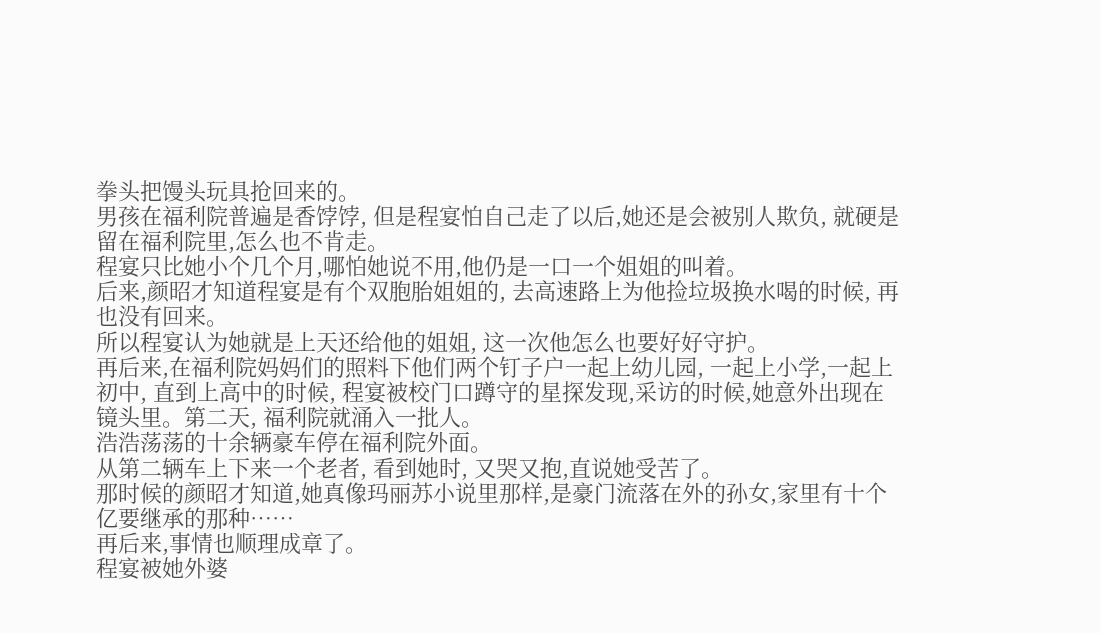拳头把馒头玩具抢回来的。
男孩在福利院普遍是香饽饽, 但是程宴怕自己走了以后,她还是会被别人欺负, 就硬是留在福利院里,怎么也不肯走。
程宴只比她小个几个月,哪怕她说不用,他仍是一口一个姐姐的叫着。
后来,颜昭才知道程宴是有个双胞胎姐姐的, 去高速路上为他捡垃圾换水喝的时候, 再也没有回来。
所以程宴认为她就是上天还给他的姐姐, 这一次他怎么也要好好守护。
再后来,在福利院妈妈们的照料下他们两个钉子户一起上幼儿园, 一起上小学,一起上初中, 直到上高中的时候, 程宴被校门口蹲守的星探发现,采访的时候,她意外出现在镜头里。第二天, 福利院就涌入一批人。
浩浩荡荡的十余辆豪车停在福利院外面。
从第二辆车上下来一个老者, 看到她时, 又哭又抱,直说她受苦了。
那时候的颜昭才知道,她真像玛丽苏小说里那样,是豪门流落在外的孙女,家里有十个亿要继承的那种……
再后来,事情也顺理成章了。
程宴被她外婆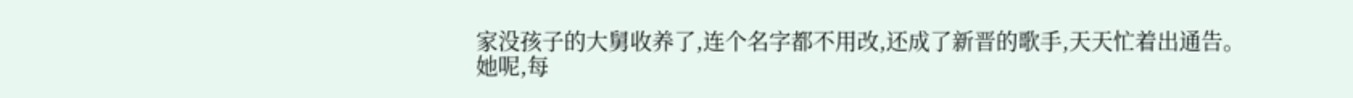家没孩子的大舅收养了,连个名字都不用改,还成了新晋的歌手,天天忙着出通告。
她呢,每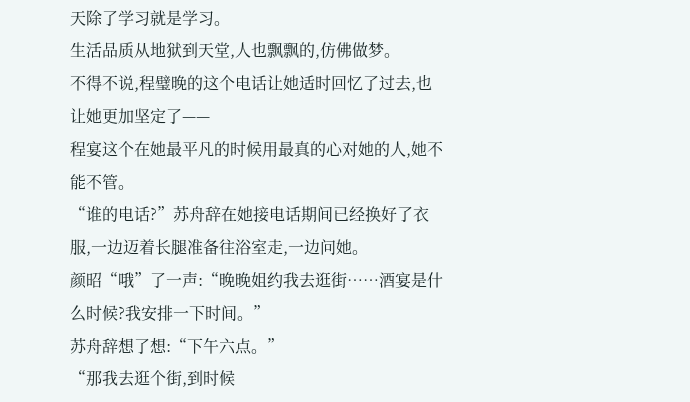天除了学习就是学习。
生活品质从地狱到天堂,人也飘飘的,仿佛做梦。
不得不说,程璧晚的这个电话让她适时回忆了过去,也让她更加坚定了——
程宴这个在她最平凡的时候用最真的心对她的人,她不能不管。
“谁的电话?”苏舟辞在她接电话期间已经换好了衣服,一边迈着长腿准备往浴室走,一边问她。
颜昭“哦”了一声:“晚晚姐约我去逛街……酒宴是什么时候?我安排一下时间。”
苏舟辞想了想:“下午六点。”
“那我去逛个街,到时候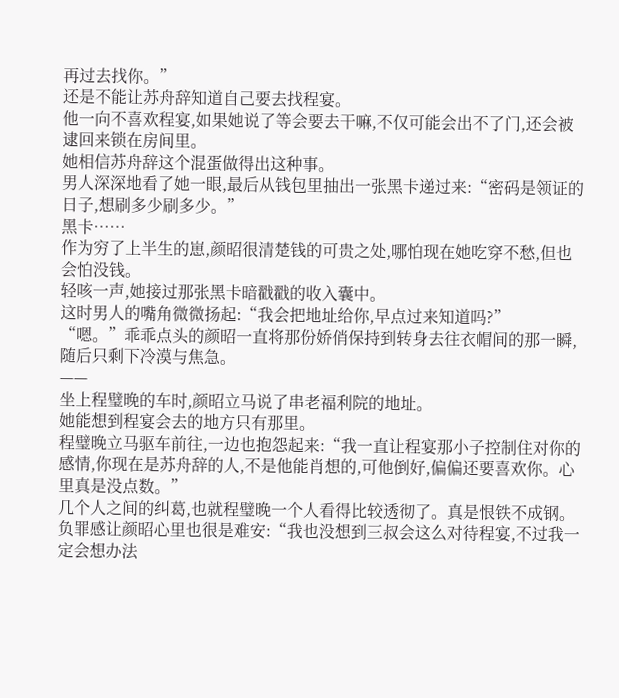再过去找你。”
还是不能让苏舟辞知道自己要去找程宴。
他一向不喜欢程宴,如果她说了等会要去干嘛,不仅可能会出不了门,还会被逮回来锁在房间里。
她相信苏舟辞这个混蛋做得出这种事。
男人深深地看了她一眼,最后从钱包里抽出一张黑卡递过来:“密码是领证的日子,想刷多少刷多少。”
黑卡……
作为穷了上半生的崽,颜昭很清楚钱的可贵之处,哪怕现在她吃穿不愁,但也会怕没钱。
轻咳一声,她接过那张黑卡暗戳戳的收入囊中。
这时男人的嘴角微微扬起:“我会把地址给你,早点过来知道吗?”
“嗯。”乖乖点头的颜昭一直将那份娇俏保持到转身去往衣帽间的那一瞬,随后只剩下冷漠与焦急。
——
坐上程璧晚的车时,颜昭立马说了串老福利院的地址。
她能想到程宴会去的地方只有那里。
程璧晚立马驱车前往,一边也抱怨起来:“我一直让程宴那小子控制住对你的感情,你现在是苏舟辞的人,不是他能肖想的,可他倒好,偏偏还要喜欢你。心里真是没点数。”
几个人之间的纠葛,也就程璧晚一个人看得比较透彻了。真是恨铁不成钢。
负罪感让颜昭心里也很是难安:“我也没想到三叔会这么对待程宴,不过我一定会想办法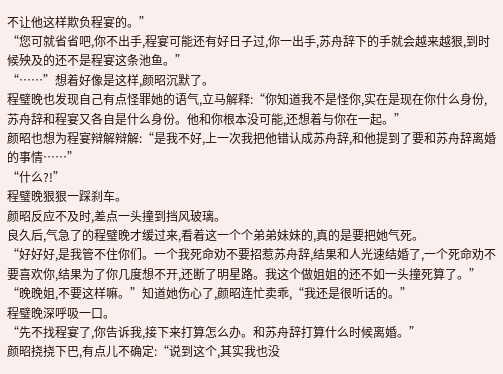不让他这样欺负程宴的。”
“您可就省省吧,你不出手,程宴可能还有好日子过,你一出手,苏舟辞下的手就会越来越狠,到时候殃及的还不是程宴这条池鱼。”
“……”想着好像是这样,颜昭沉默了。
程璧晚也发现自己有点怪罪她的语气,立马解释:“你知道我不是怪你,实在是现在你什么身份,苏舟辞和程宴又各自是什么身份。他和你根本没可能,还想着与你在一起。”
颜昭也想为程宴辩解辩解:“是我不好,上一次我把他错认成苏舟辞,和他提到了要和苏舟辞离婚的事情……”
“什么?!”
程璧晚狠狠一踩刹车。
颜昭反应不及时,差点一头撞到挡风玻璃。
良久后,气急了的程璧晚才缓过来,看着这一个个弟弟妹妹的,真的是要把她气死。
“好好好,是我管不住你们。一个我死命劝不要招惹苏舟辞,结果和人光速结婚了,一个死命劝不要喜欢你,结果为了你几度想不开,还断了明星路。我这个做姐姐的还不如一头撞死算了。”
“晚晚姐,不要这样嘛。”知道她伤心了,颜昭连忙卖乖,“我还是很听话的。”
程璧晚深呼吸一口。
“先不找程宴了,你告诉我,接下来打算怎么办。和苏舟辞打算什么时候离婚。”
颜昭挠挠下巴,有点儿不确定:“说到这个,其实我也没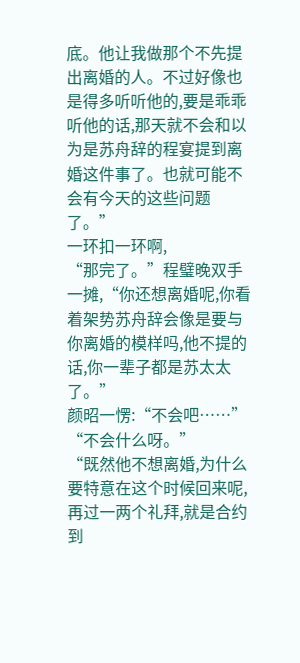底。他让我做那个不先提出离婚的人。不过好像也是得多听听他的,要是乖乖听他的话,那天就不会和以为是苏舟辞的程宴提到离婚这件事了。也就可能不会有今天的这些问题了。”
一环扣一环啊,
“那完了。”程璧晚双手一摊,“你还想离婚呢,你看着架势苏舟辞会像是要与你离婚的模样吗,他不提的话,你一辈子都是苏太太了。”
颜昭一愣:“不会吧……”
“不会什么呀。”
“既然他不想离婚,为什么要特意在这个时候回来呢,再过一两个礼拜,就是合约到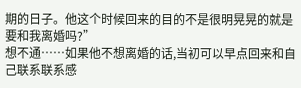期的日子。他这个时候回来的目的不是很明晃晃的就是要和我离婚吗?”
想不通……如果他不想离婚的话,当初可以早点回来和自己联系联系感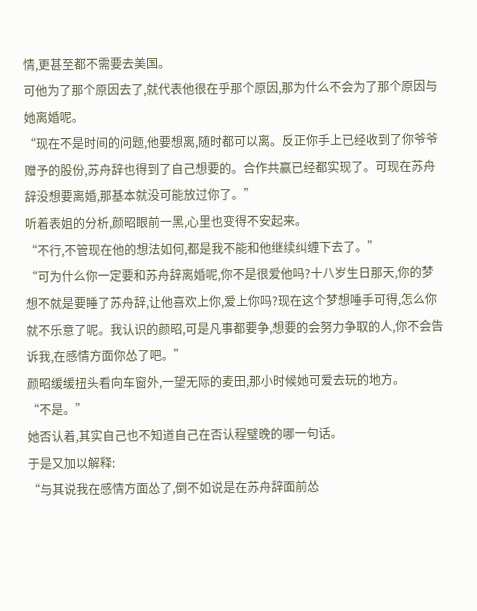情,更甚至都不需要去美国。
可他为了那个原因去了,就代表他很在乎那个原因,那为什么不会为了那个原因与她离婚呢。
“现在不是时间的问题,他要想离,随时都可以离。反正你手上已经收到了你爷爷赠予的股份,苏舟辞也得到了自己想要的。合作共赢已经都实现了。可现在苏舟辞没想要离婚,那基本就没可能放过你了。”
听着表姐的分析,颜昭眼前一黑,心里也变得不安起来。
“不行,不管现在他的想法如何,都是我不能和他继续纠缠下去了。”
“可为什么你一定要和苏舟辞离婚呢,你不是很爱他吗?十八岁生日那天,你的梦想不就是要睡了苏舟辞,让他喜欢上你,爱上你吗?现在这个梦想唾手可得,怎么你就不乐意了呢。我认识的颜昭,可是凡事都要争,想要的会努力争取的人,你不会告诉我,在感情方面你怂了吧。”
颜昭缓缓扭头看向车窗外,一望无际的麦田,那小时候她可爱去玩的地方。
“不是。”
她否认着,其实自己也不知道自己在否认程璧晚的哪一句话。
于是又加以解释:
“与其说我在感情方面怂了,倒不如说是在苏舟辞面前怂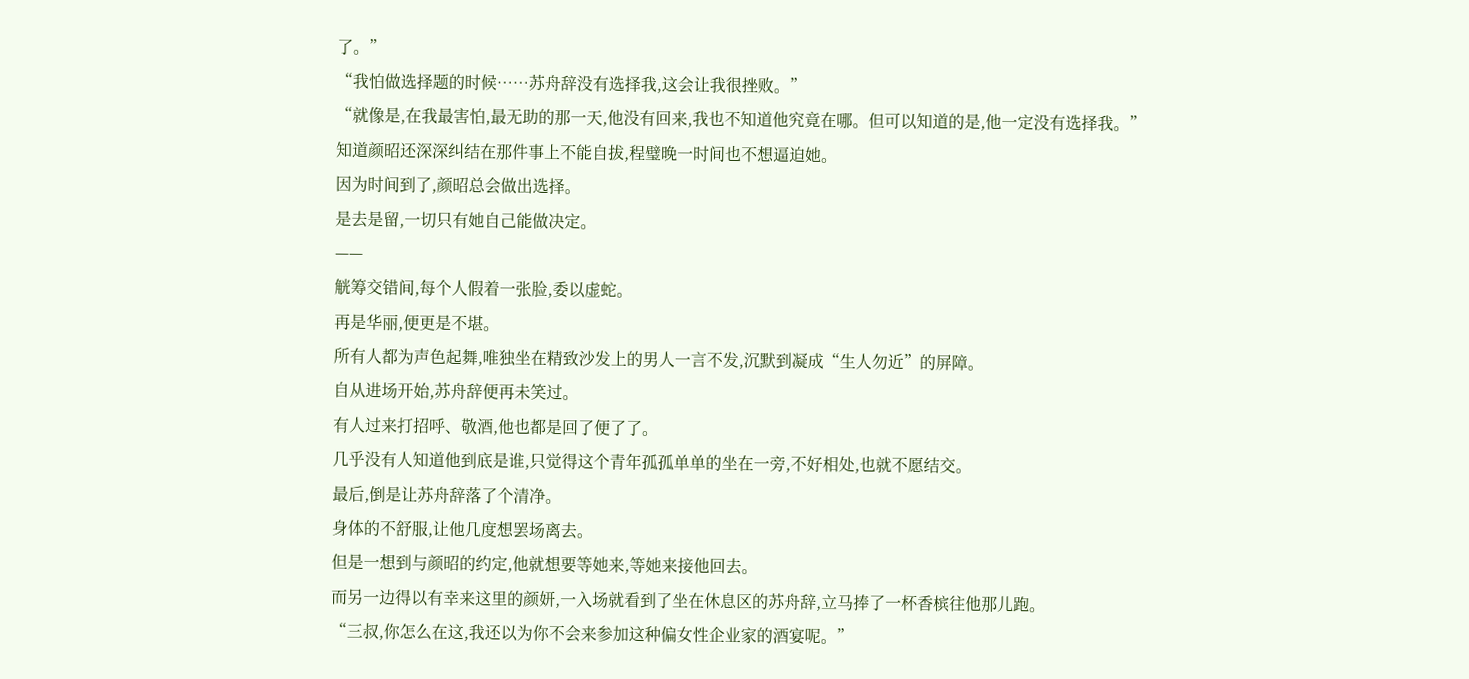了。”
“我怕做选择题的时候……苏舟辞没有选择我,这会让我很挫败。”
“就像是,在我最害怕,最无助的那一天,他没有回来,我也不知道他究竟在哪。但可以知道的是,他一定没有选择我。”
知道颜昭还深深纠结在那件事上不能自拔,程璧晚一时间也不想逼迫她。
因为时间到了,颜昭总会做出选择。
是去是留,一切只有她自己能做决定。
——
觥筹交错间,每个人假着一张脸,委以虚蛇。
再是华丽,便更是不堪。
所有人都为声色起舞,唯独坐在精致沙发上的男人一言不发,沉默到凝成“生人勿近”的屏障。
自从进场开始,苏舟辞便再未笑过。
有人过来打招呼、敬酒,他也都是回了便了了。
几乎没有人知道他到底是谁,只觉得这个青年孤孤单单的坐在一旁,不好相处,也就不愿结交。
最后,倒是让苏舟辞落了个清净。
身体的不舒服,让他几度想罢场离去。
但是一想到与颜昭的约定,他就想要等她来,等她来接他回去。
而另一边得以有幸来这里的颜妍,一入场就看到了坐在休息区的苏舟辞,立马捧了一杯香槟往他那儿跑。
“三叔,你怎么在这,我还以为你不会来参加这种偏女性企业家的酒宴呢。”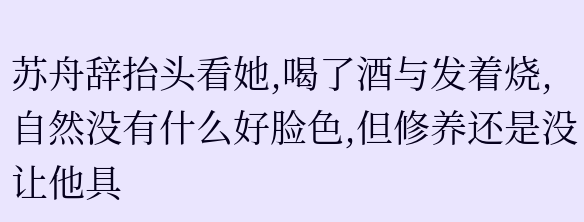苏舟辞抬头看她,喝了酒与发着烧,自然没有什么好脸色,但修养还是没让他具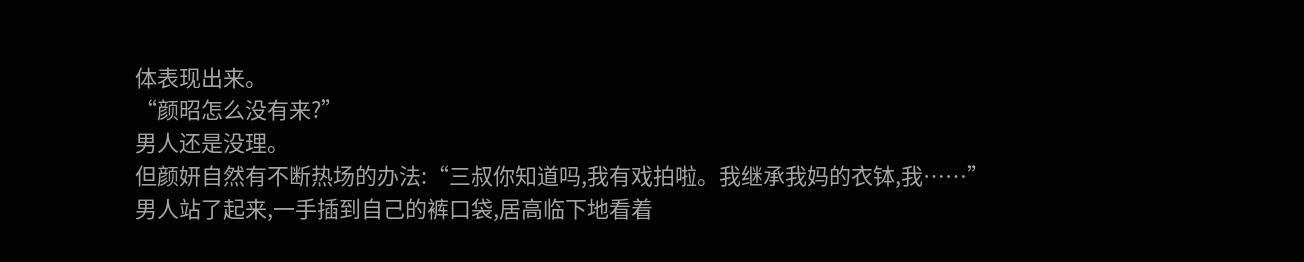体表现出来。
“颜昭怎么没有来?”
男人还是没理。
但颜妍自然有不断热场的办法:“三叔你知道吗,我有戏拍啦。我继承我妈的衣钵,我……”
男人站了起来,一手插到自己的裤口袋,居高临下地看着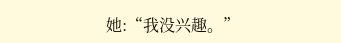她:“我没兴趣。”